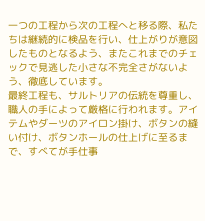一つの工程から次の工程へと移る際、私たちは継続的に検品を行い、仕上がりが意図したものとなるよう、またこれまでのチェックで見逃した小さな不完全さがないよう、徹底しています。
最終工程も、サルトリアの伝統を尊重し、職人の手によって厳格に行われます。アイテムやダーツのアイロン掛け、ボタンの縫い付け、ボタンホールの仕上げに至るまで、すべてが手仕事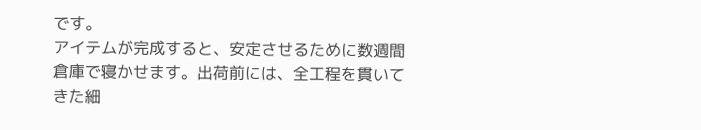です。
アイテムが完成すると、安定させるために数週間倉庫で寝かせます。出荷前には、全工程を貫いてきた細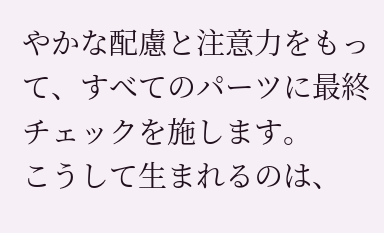やかな配慮と注意力をもって、すべてのパーツに最終チェックを施します。
こうして生まれるのは、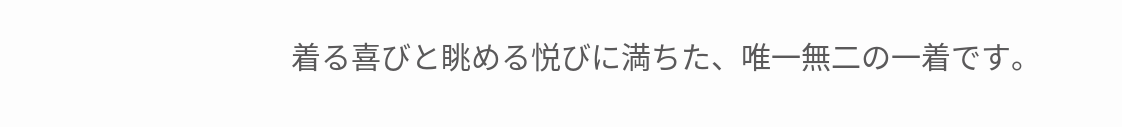着る喜びと眺める悦びに満ちた、唯一無二の一着です。